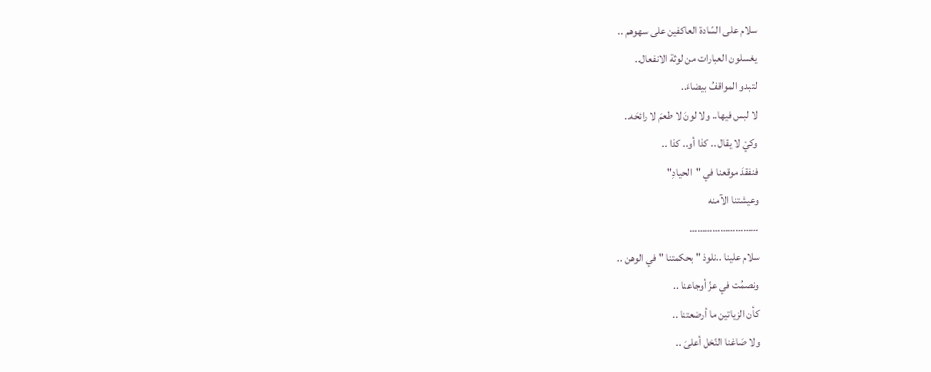سلام على السّادة العاكفين على سهوهم ..
يغسلون العبارات من لوثة الانفعال..
لتبدو المواقفُ بيضاءَ..
لا لبس فيها.. ولا لونَ لا طعمَ لا رائحَه..
وكيْ لا يقال .. كذا أو.. كذا ..
فنفقدَ موقعنا في "الحيادِ"
وعيشتنا الآمنه
………………………
سلام علينا ..نلوذ " بحكمتنا " في الوهن ..
ونصمُت في عزّ أوجاعنا ..
كأن الزياتين ما أرضعتنا ..
ولا صَاغنا النّخل أعلىَ ..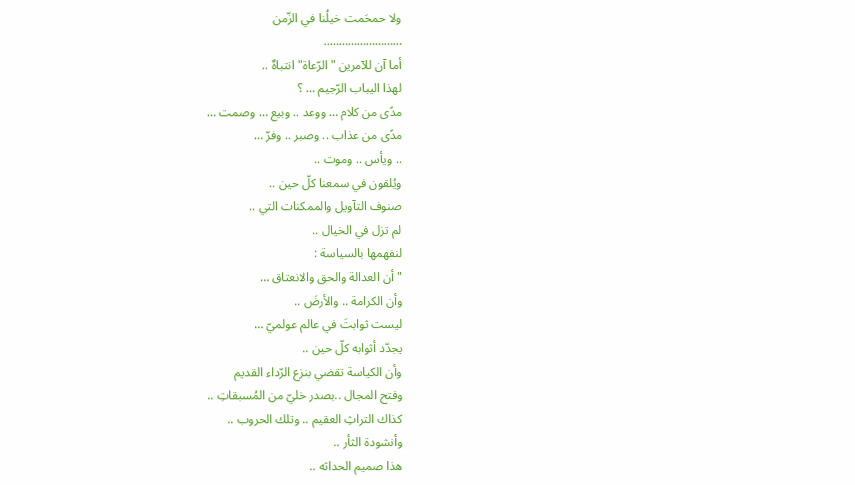ولا حمحَمت خيلُنا في الزّمن
……………………..
أما آن للآمرين "الرّعاة" انتباهٌ ..
لهذا اليباب الرّجيم … ؟
مدًى من كلام … ووعد .. وبيع … وصمت …
مدًى من عذاب .. وصبر .. وفرّ …
.. ويأس .. وموت ..
ويُلقون في سمعنا كلّ حين ..
صنوف التآويل والممكنات التي ..
لم تزل في الخيال ..
لنفهمها بالسياسة :
" أن العدالة والحق والانعتاق …
وأن الكرامة .. والأرضَ ..
ليست ثوابتَ في عالم عولميّ …
يجدّد أثوابه كلّ حين ..
وأن الكياسة تقضي بنزع الرّداء القديم
وفتح المجال ..بصدر خليّ من المُسبقاتِ ..
كذاك التراثِ العقيم .. وتلك الحروب ..
وأنشودة الثأر ..
هذا صميم الحداثه ..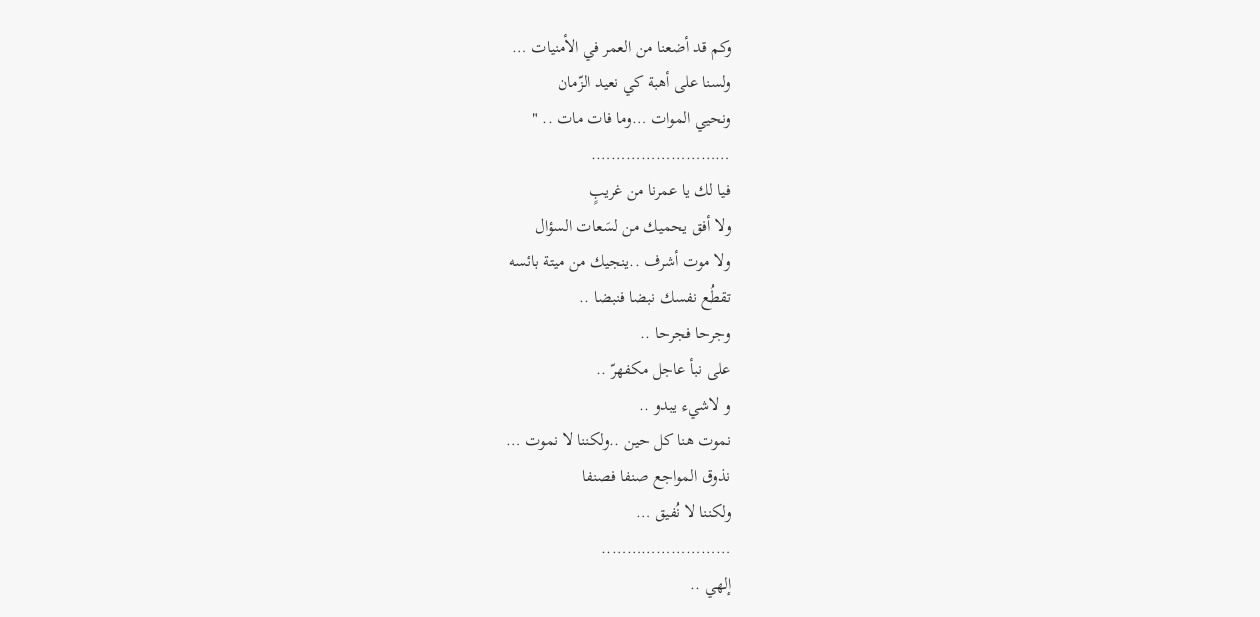وكم قد أضعنا من العمر في الأمنيات …
ولسنا على أهبة كي نعيد الزّمان
ونحيي الموات …وما فات مات .. "
……………………….
فيا لك يا عمرنا من غريبٍ
ولا أفق يحميك من لسَعات السؤال
ولا موت أشرف ..ينجيك من ميتة بائسه
تقطُع نفسك نبضا فنبضا ..
وجرحا فجرحا ..
على نبأ عاجل مكفهرّ ..
و لاشيء يبدو ..
نموت هنا كل حين ..ولكننا لا نموت …
نذوق المواجع صنفا فصنفا
ولكننا لا نُفيق …
……………………..
إلهي ..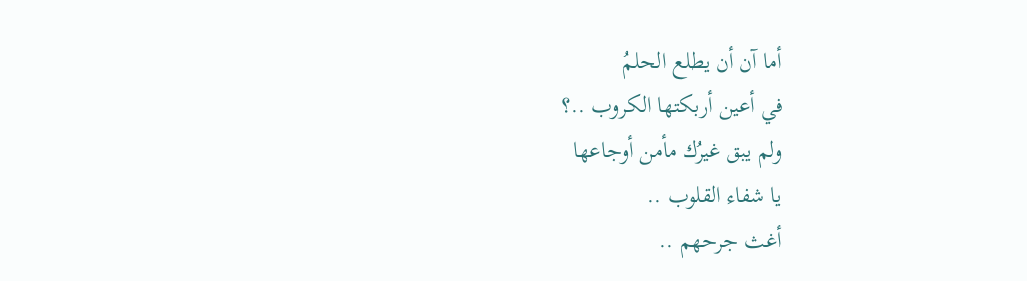أما آن أن يطلع الحلمُ
في أعين أربكتها الكروب ..؟
ولم يبق غيرُك مأمن أوجاعها
يا شفاء القلوب ..
أغث جرحهم ..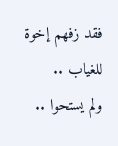فقد زفهم إخوة للغياب ..
ولم يستحوا ..